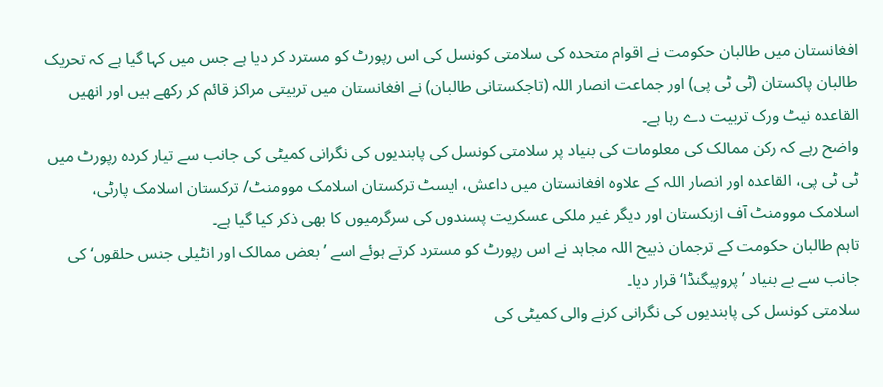افغانستان میں طالبان حکومت نے اقوام متحدہ کی سلامتی کونسل کی اس رپورٹ کو مسترد کر دیا ہے جس میں کہا گیا ہے کہ تحریک طالبان پاکستان (ٹی ٹی پی) اور جماعت انصار اللہ (تاجکستانی طالبان) نے افغانستان میں تربیتی مراکز قائم کر رکھے ہیں اور انھیں القاعدہ نیٹ ورک تربیت دے رہا ہے۔
واضح رہے کہ رکن ممالک کی معلومات کی بنیاد پر سلامتی کونسل کی پابندیوں کی نگرانی کمیٹی کی جانب سے تیار کردہ رپورٹ میں ٹی ٹی پی، القاعدہ اور انصار اللہ کے علاوہ افغانستان میں داعش، ایسٹ ترکستان اسلامک موومنٹ/ ترکستان اسلامک پارٹی، اسلامک موومنٹ آف ازبکستان اور دیگر غیر ملکی عسکریت پسندوں کی سرگرمیوں کا بھی ذکر کیا گیا ہے۔
تاہم طالبان حکومت کے ترجمان ذبیح اللہ مجاہد نے اس رپورٹ کو مسترد کرتے ہوئے اسے ’بعض ممالک اور انٹیلی جنس حلقوں‘ کی جانب سے بے بنیاد ’پروپیگنڈا‘ قرار دیا۔
سلامتی کونسل کی پابندیوں کی نگرانی کرنے والی کمیٹی کی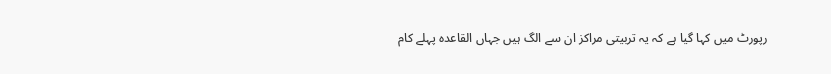رپورٹ میں کہا گیا ہے کہ یہ تربیتی مراکز ان سے الگ ہیں جہاں القاعدہ پہلے کام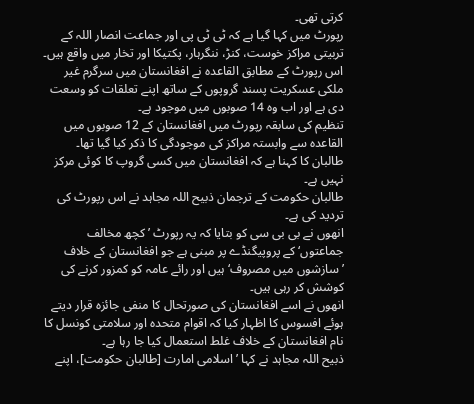کرتی تھی۔
رپورٹ میں کہا گیا ہے کہ ٹی ٹی پی اور جماعت انصار اللہ کے تربیتی مراکز خوست، کنڑ، ننگرہار، پکتیکا اور تخار میں واقع ہیں۔
اس رپورٹ کے مطابق القاعدہ نے افغانستان میں سرگرم غیر ملکی عسکریت پسند گروپوں کے ساتھ اپنے تعلقات کو وسعت دی ہے اور اب وہ 14 صوبوں میں موجود ہے۔
تنظیم کی سابقہ رپورٹ میں افغانستان کے 12 صوبوں میں القاعدہ سے وابستہ مراکز کی موجودگی کا ذکر کیا گیا تھا۔
طالبان کا کہنا ہے کہ افغانستان میں کسی گروپ کا کوئی مرکز نہیں ہے۔
طالبان حکومت کے ترجمان ذبیح اللہ مجاہد نے اس رپورٹ کی تردید کی ہے۔
انھوں نے بی بی سی کو بتایا کہ یہ رپورٹ ’کچھ مخالف جماعتوں‘ کے پروپیگنڈے پر مبنی ہے جو افغانستان کے خلاف ’سازشوں میں مصروف‘ ہیں اور رائے عامہ کو کمزور کرنے کی کوشش کر رہی ہیں۔
انھوں نے اسے افغانستان کی صورتحال کا منفی جائزہ قرار دیتے ہوئے افسوس کا اظہار کیا کہ اقوام متحدہ اور سلامتی کونسل کا نام افغانستان کے خلاف غلط استعمال کیا جا رہا ہے۔
ذبیح اللہ مجاہد نے کہا ’اسلامی امارت [طالبان حکومت]، اپنے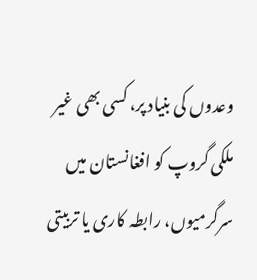وعدوں کی بنیاد پر، کسی بھی غیر ملکی گروپ کو افغانستان میں سرگرمیوں، رابطہ کاری یا تربیتی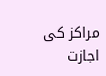مراکز کی اجازت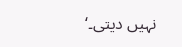نہیں دیتی۔‘